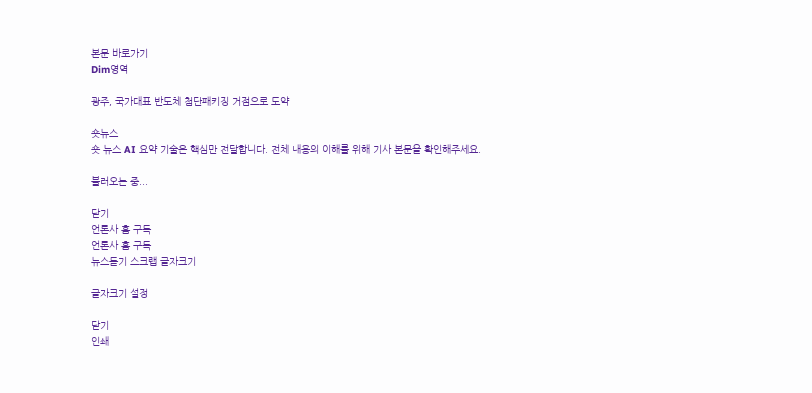본문 바로가기
Dim영역

광주, 국가대표 반도체 첨단패키징 거점으로 도약

숏뉴스
숏 뉴스 AI 요약 기술은 핵심만 전달합니다. 전체 내용의 이해를 위해 기사 본문을 확인해주세요.

불러오는 중...

닫기
언론사 홈 구독
언론사 홈 구독
뉴스듣기 스크랩 글자크기

글자크기 설정

닫기
인쇄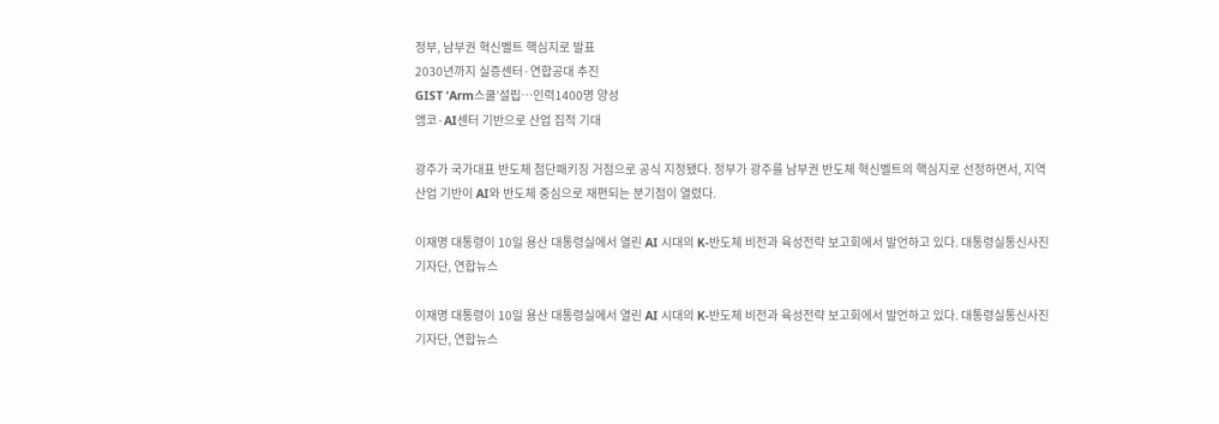정부, 남부권 혁신벨트 핵심지로 발표
2030년까지 실증센터·연합공대 추진
GIST ‘Arm스쿨’설립…인력1400명 양성
앰코·AI센터 기반으로 산업 집적 기대

광주가 국가대표 반도체 첨단패키징 거점으로 공식 지정됐다. 정부가 광주를 남부권 반도체 혁신벨트의 핵심지로 선정하면서, 지역 산업 기반이 AI와 반도체 중심으로 재편되는 분기점이 열렸다.

이재명 대통령이 10일 용산 대통령실에서 열린 AI 시대의 K-반도체 비전과 육성전략 보고회에서 발언하고 있다. 대통령실통신사진기자단, 연합뉴스

이재명 대통령이 10일 용산 대통령실에서 열린 AI 시대의 K-반도체 비전과 육성전략 보고회에서 발언하고 있다. 대통령실통신사진기자단, 연합뉴스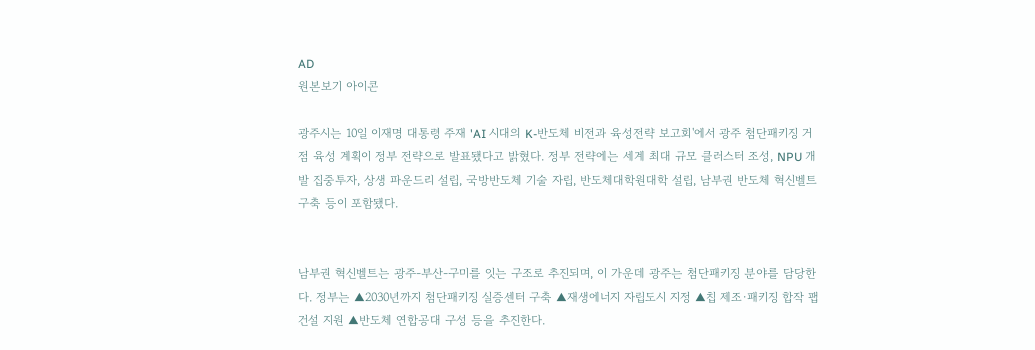AD
원본보기 아이콘

광주시는 10일 이재명 대통령 주재 'AI 시대의 K-반도체 비전과 육성전략 보고회'에서 광주 첨단패키징 거점 육성 계획이 정부 전략으로 발표됐다고 밝혔다. 정부 전략에는 세계 최대 규모 클러스터 조성, NPU 개발 집중투자, 상생 파운드리 설립, 국방반도체 기술 자립, 반도체대학원대학 설립, 남부권 반도체 혁신벨트 구축 등이 포함됐다.


남부권 혁신벨트는 광주-부산-구미를 잇는 구조로 추진되며, 이 가운데 광주는 첨단패키징 분야를 담당한다. 정부는 ▲2030년까지 첨단패키징 실증센터 구축 ▲재생에너지 자립도시 지정 ▲칩 제조·패키징 합작 팹 건설 지원 ▲반도체 연합공대 구성 등을 추진한다.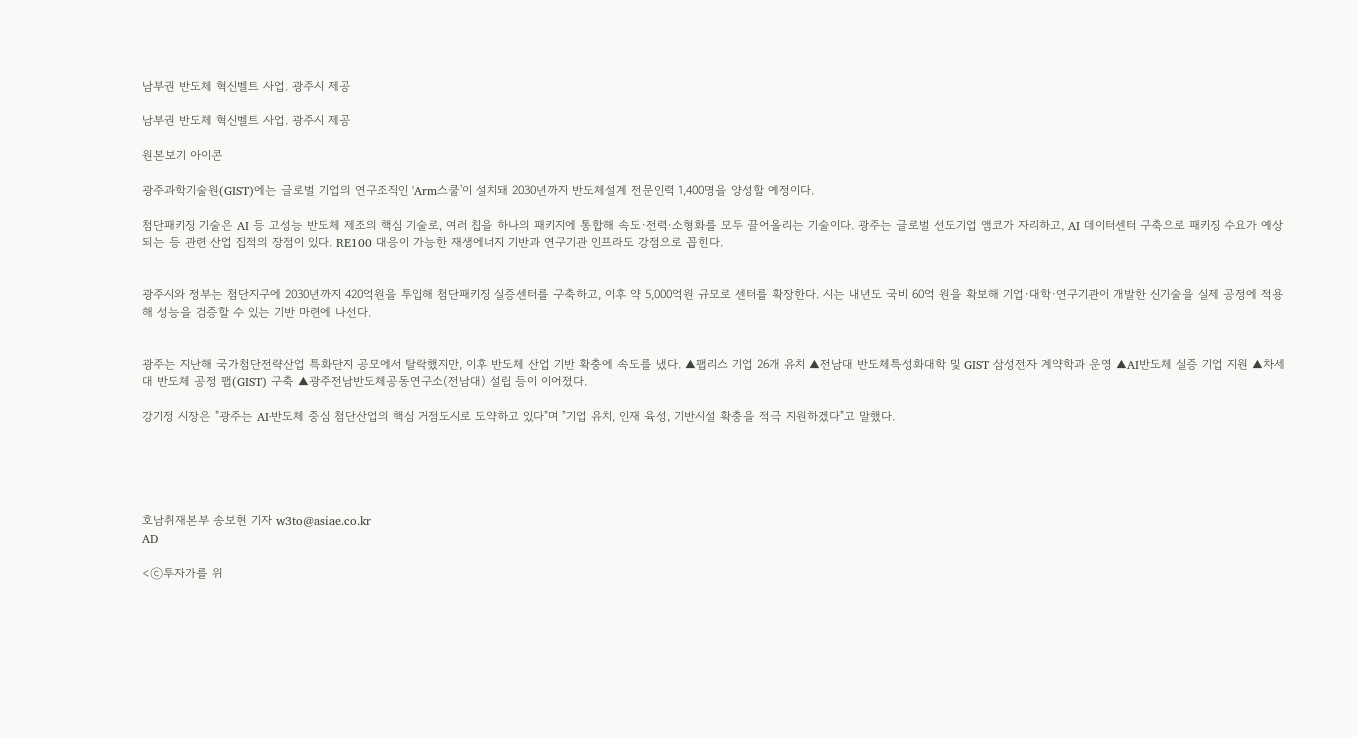남부권 반도체 혁신벨트 사업. 광주시 제공

남부권 반도체 혁신벨트 사업. 광주시 제공

원본보기 아이콘

광주과학기술원(GIST)에는 글로벌 기업의 연구조직인 'Arm스쿨'이 설치돼 2030년까지 반도체설계 전문인력 1,400명을 양성할 예정이다.

첨단패키징 기술은 AI 등 고성능 반도체 제조의 핵심 기술로, 여러 칩을 하나의 패키지에 통합해 속도·전력·소형화를 모두 끌어올리는 기술이다. 광주는 글로벌 선도기업 앰코가 자리하고, AI 데이터센터 구축으로 패키징 수요가 예상되는 등 관련 산업 집적의 장점이 있다. RE100 대응이 가능한 재생에너지 기반과 연구기관 인프라도 강점으로 꼽힌다.


광주시와 정부는 첨단지구에 2030년까지 420억원을 투입해 첨단패키징 실증센터를 구축하고, 이후 약 5,000억원 규모로 센터를 확장한다. 시는 내년도 국비 60억 원을 확보해 기업·대학·연구기관이 개발한 신기술을 실제 공정에 적용해 성능을 검증할 수 있는 기반 마련에 나선다.


광주는 지난해 국가첨단전략산업 특화단지 공모에서 탈락했지만, 이후 반도체 산업 기반 확충에 속도를 냈다. ▲팹리스 기업 26개 유치 ▲전남대 반도체특성화대학 및 GIST 삼성전자 계약학과 운영 ▲AI반도체 실증 기업 지원 ▲차세대 반도체 공정 팹(GIST) 구축 ▲광주전남반도체공동연구소(전남대) 설립 등이 이어졌다.

강기정 시장은 "광주는 AI·반도체 중심 첨단산업의 핵심 거점도시로 도약하고 있다"며 "기업 유치, 인재 육성, 기반시설 확충을 적극 지원하겠다"고 말했다.





호남취재본부 송보현 기자 w3to@asiae.co.kr
AD

<ⓒ투자가를 위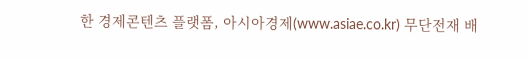한 경제콘텐츠 플랫폼, 아시아경제(www.asiae.co.kr) 무단전재 배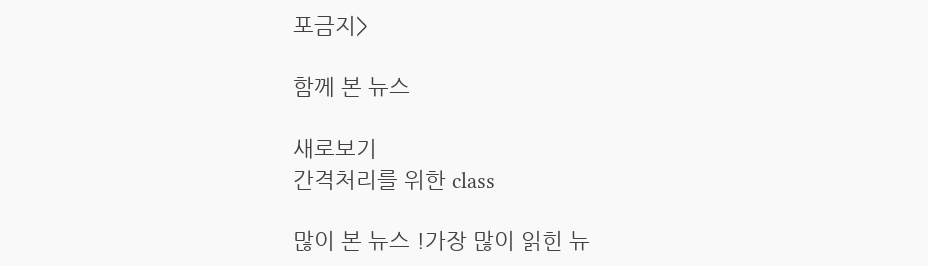포금지>

함께 본 뉴스

새로보기
간격처리를 위한 class

많이 본 뉴스 !가장 많이 읽힌 뉴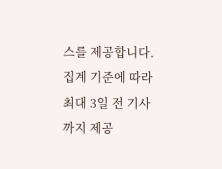스를 제공합니다. 집계 기준에 따라 최대 3일 전 기사까지 제공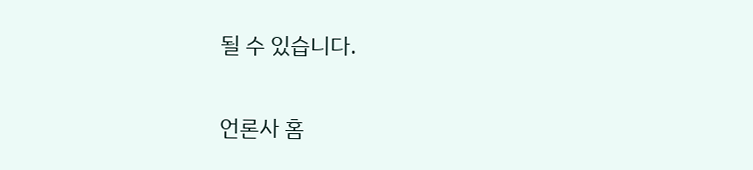될 수 있습니다.

언론사 홈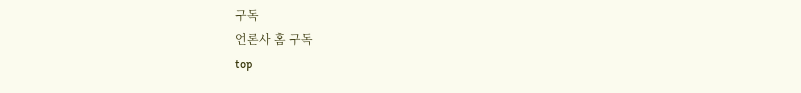구독
언론사 홈 구독
top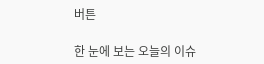버튼

한 눈에 보는 오늘의 이슈